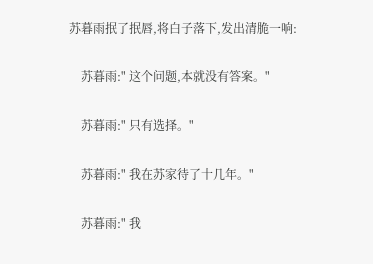苏暮雨抿了抿唇,将白子落下,发出清脆一响:

    苏暮雨:" 这个问题,本就没有答案。"

    苏暮雨:" 只有选择。"

    苏暮雨:" 我在苏家待了十几年。"

    苏暮雨:" 我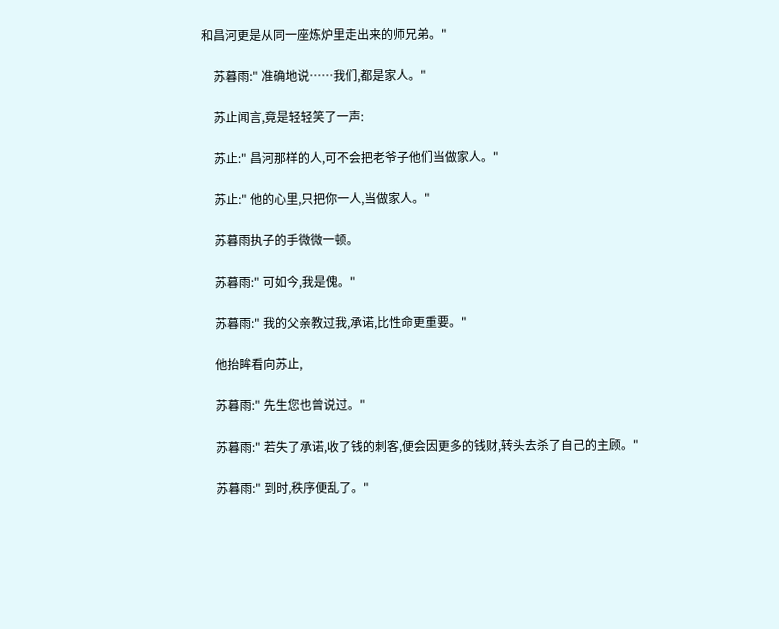和昌河更是从同一座炼炉里走出来的师兄弟。"

    苏暮雨:" 准确地说……我们,都是家人。"

    苏止闻言,竟是轻轻笑了一声:

    苏止:" 昌河那样的人,可不会把老爷子他们当做家人。"

    苏止:" 他的心里,只把你一人,当做家人。"

    苏暮雨执子的手微微一顿。

    苏暮雨:" 可如今,我是傀。"

    苏暮雨:" 我的父亲教过我,承诺,比性命更重要。"

    他抬眸看向苏止,

    苏暮雨:" 先生您也曾说过。"

    苏暮雨:" 若失了承诺,收了钱的刺客,便会因更多的钱财,转头去杀了自己的主顾。"

    苏暮雨:" 到时,秩序便乱了。"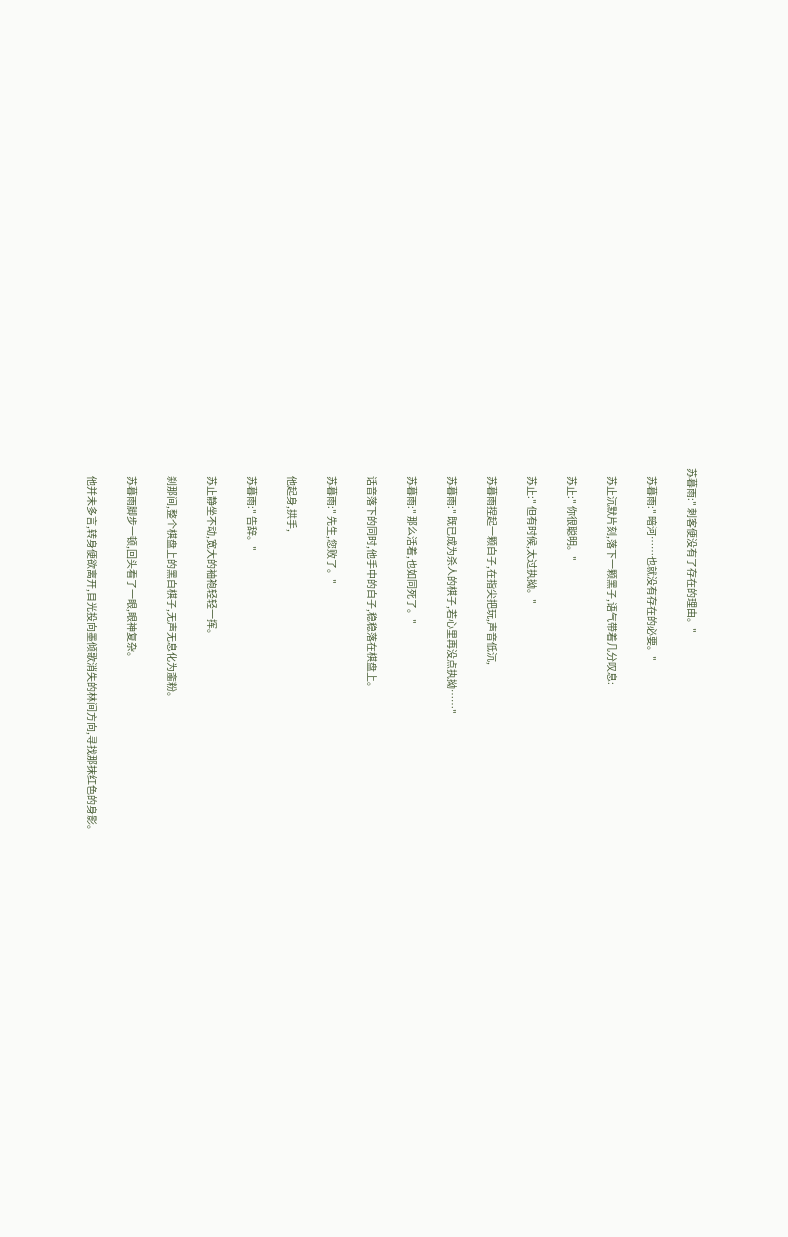苏暮雨:" 刺客便没有了存在的理由。"

    苏暮雨:" 暗河……也就没有存在的必要。"

    苏止沉默片刻,落下一颗黑子,语气带着几分叹息:

    苏止:" 你很聪明。"

    苏止:" 但有时候,太过执拗。"

    苏暮雨捏起一颗白子,在指尖把玩,声音低沉,

    苏暮雨:" 既已成为杀人的棋子,若心里再没点执拗……"

    苏暮雨:" 那么活着,也如同死了。"

    话音落下的同时,他手中的白子,稳稳落在棋盘上。

    苏暮雨:" 先生,您败了。"

    他起身,拱手,

    苏暮雨:" 告辞。"

    苏止静坐不动,宽大的袖袍轻轻一挥。

    刹那间,整个棋盘上的黑白棋子,无声无息化为齑粉。

    苏暮雨脚步一顿,回头看了一眼,眼神复杂。

    他并未多言,转身便欲离开,目光投向墨倾歌消失的林间方向,寻找那抹红色的身影。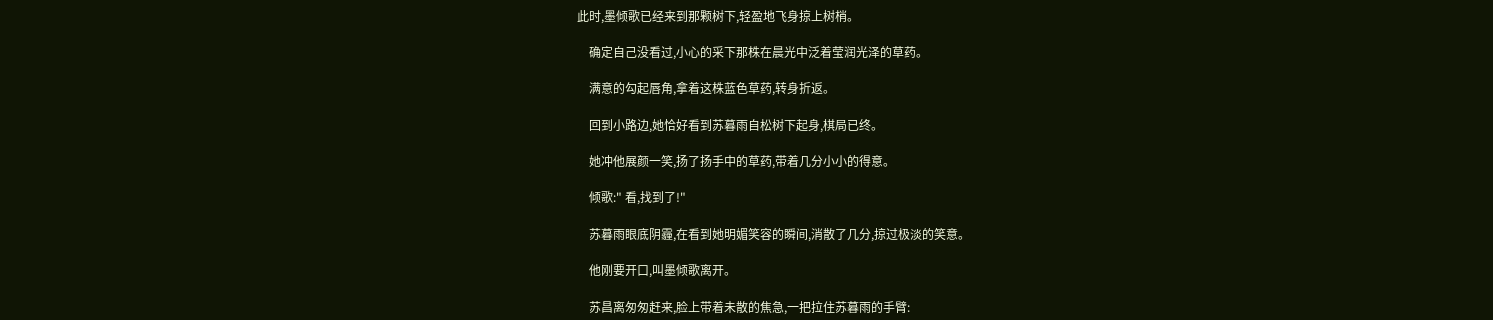此时,墨倾歌已经来到那颗树下,轻盈地飞身掠上树梢。

    确定自己没看过,小心的采下那株在晨光中泛着莹润光泽的草药。

    满意的勾起唇角,拿着这株蓝色草药,转身折返。

    回到小路边,她恰好看到苏暮雨自松树下起身,棋局已终。

    她冲他展颜一笑,扬了扬手中的草药,带着几分小小的得意。

    倾歌:" 看,找到了!"

    苏暮雨眼底阴霾,在看到她明媚笑容的瞬间,消散了几分,掠过极淡的笑意。

    他刚要开口,叫墨倾歌离开。

    苏昌离匆匆赶来,脸上带着未散的焦急,一把拉住苏暮雨的手臂: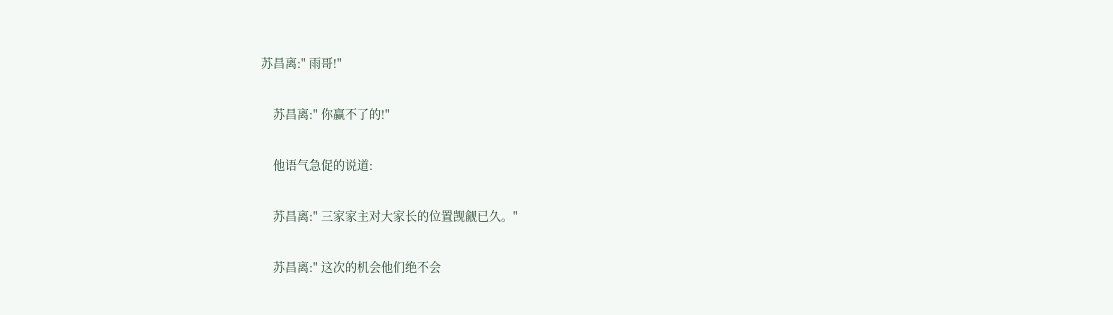苏昌离:" 雨哥!"

    苏昌离:" 你赢不了的!"

    他语气急促的说道:

    苏昌离:" 三家家主对大家长的位置觊觎已久。"

    苏昌离:" 这次的机会他们绝不会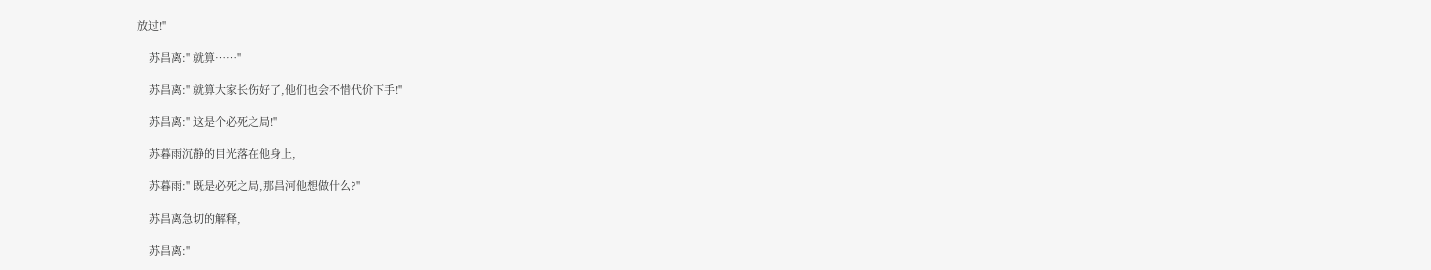放过!"

    苏昌离:" 就算……"

    苏昌离:" 就算大家长伤好了,他们也会不惜代价下手!"

    苏昌离:" 这是个必死之局!"

    苏暮雨沉静的目光落在他身上,

    苏暮雨:" 既是必死之局,那昌河他想做什么?"

    苏昌离急切的解释,

    苏昌离:"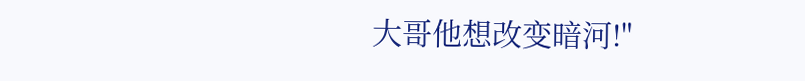大哥他想改变暗河!"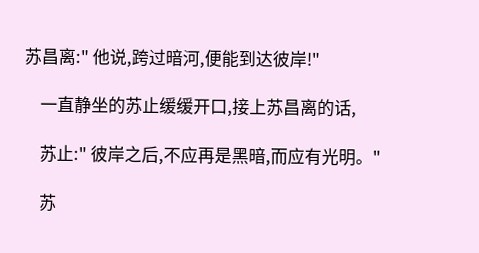苏昌离:" 他说,跨过暗河,便能到达彼岸!"

    一直静坐的苏止缓缓开口,接上苏昌离的话,

    苏止:" 彼岸之后,不应再是黑暗,而应有光明。"

    苏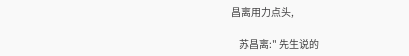昌离用力点头,

    苏昌离:" 先生说的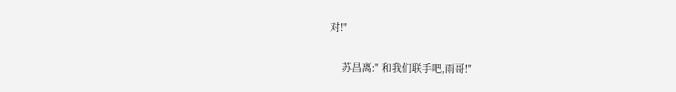对!"

    苏昌离:" 和我们联手吧,雨哥!"